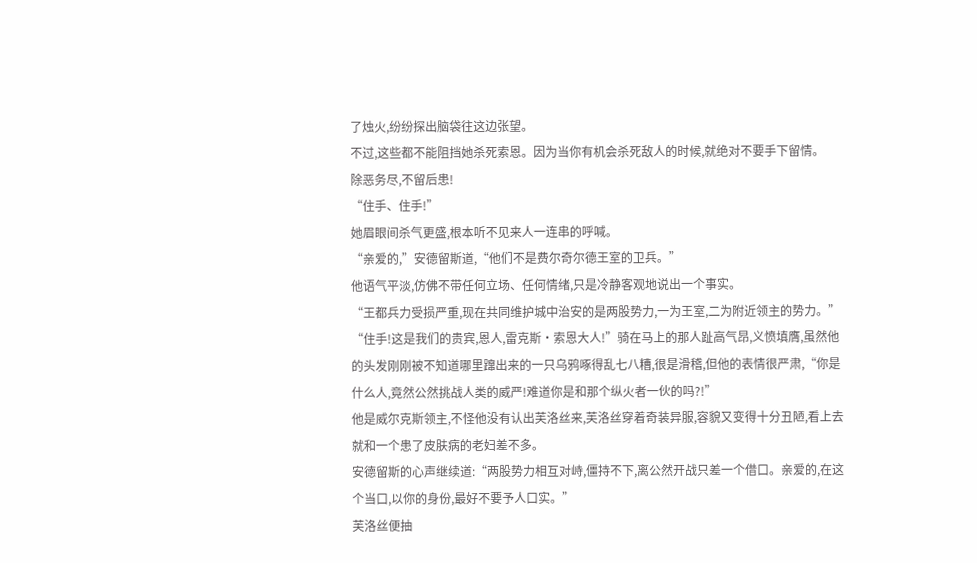了烛火,纷纷探出脑袋往这边张望。
不过,这些都不能阻挡她杀死索恩。因为当你有机会杀死敌人的时候,就绝对不要手下留情。
除恶务尽,不留后患!
“住手、住手!”
她眉眼间杀气更盛,根本听不见来人一连串的呼喊。
“亲爱的,”安德留斯道,“他们不是费尔奇尔德王室的卫兵。”
他语气平淡,仿佛不带任何立场、任何情绪,只是冷静客观地说出一个事实。
“王都兵力受损严重,现在共同维护城中治安的是两股势力,一为王室,二为附近领主的势力。”
“住手!这是我们的贵宾,恩人,雷克斯·索恩大人!”骑在马上的那人趾高气昂,义愤填膺,虽然他的头发刚刚被不知道哪里蹿出来的一只乌鸦啄得乱七八糟,很是滑稽,但他的表情很严肃,“你是什么人,竟然公然挑战人类的威严!难道你是和那个纵火者一伙的吗?!”
他是威尔克斯领主,不怪他没有认出芙洛丝来,芙洛丝穿着奇装异服,容貌又变得十分丑陋,看上去就和一个患了皮肤病的老妇差不多。
安德留斯的心声继续道:“两股势力相互对峙,僵持不下,离公然开战只差一个借口。亲爱的,在这个当口,以你的身份,最好不要予人口实。”
芙洛丝便抽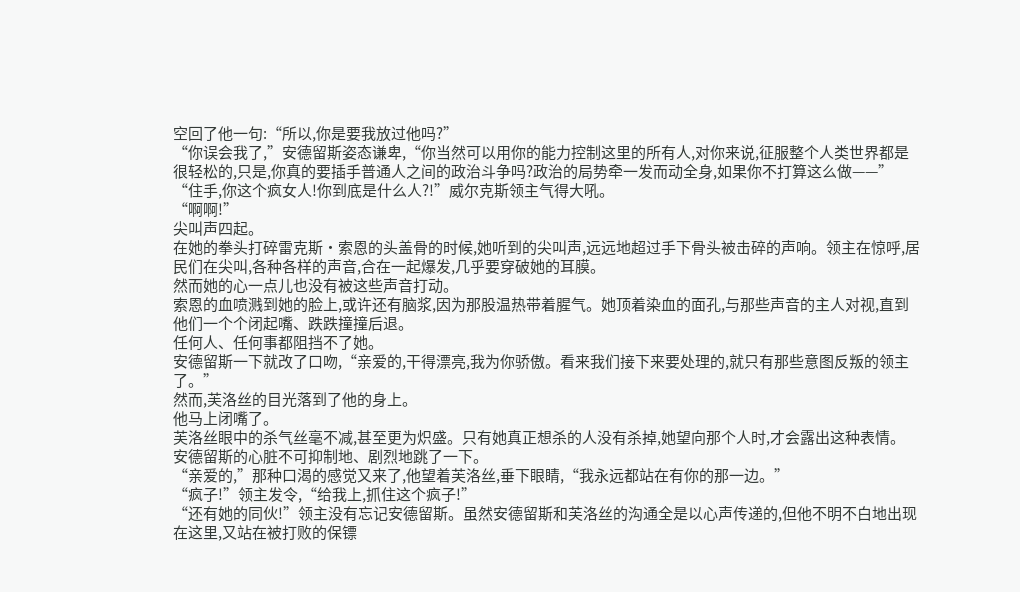空回了他一句:“所以,你是要我放过他吗?”
“你误会我了,”安德留斯姿态谦卑,“你当然可以用你的能力控制这里的所有人,对你来说,征服整个人类世界都是很轻松的,只是,你真的要插手普通人之间的政治斗争吗?政治的局势牵一发而动全身,如果你不打算这么做——”
“住手,你这个疯女人!你到底是什么人?!”威尔克斯领主气得大吼。
“啊啊!”
尖叫声四起。
在她的拳头打碎雷克斯·索恩的头盖骨的时候,她听到的尖叫声,远远地超过手下骨头被击碎的声响。领主在惊呼,居民们在尖叫,各种各样的声音,合在一起爆发,几乎要穿破她的耳膜。
然而她的心一点儿也没有被这些声音打动。
索恩的血喷溅到她的脸上,或许还有脑浆,因为那股温热带着腥气。她顶着染血的面孔,与那些声音的主人对视,直到他们一个个闭起嘴、跌跌撞撞后退。
任何人、任何事都阻挡不了她。
安德留斯一下就改了口吻,“亲爱的,干得漂亮,我为你骄傲。看来我们接下来要处理的,就只有那些意图反叛的领主了。”
然而,芙洛丝的目光落到了他的身上。
他马上闭嘴了。
芙洛丝眼中的杀气丝毫不减,甚至更为炽盛。只有她真正想杀的人没有杀掉,她望向那个人时,才会露出这种表情。
安德留斯的心脏不可抑制地、剧烈地跳了一下。
“亲爱的,”那种口渴的感觉又来了,他望着芙洛丝,垂下眼睛,“我永远都站在有你的那一边。”
“疯子!”领主发令,“给我上,抓住这个疯子!”
“还有她的同伙!”领主没有忘记安德留斯。虽然安德留斯和芙洛丝的沟通全是以心声传递的,但他不明不白地出现在这里,又站在被打败的保镖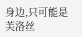身边,只可能是芙洛丝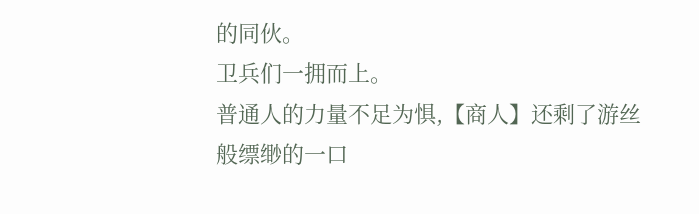的同伙。
卫兵们一拥而上。
普通人的力量不足为惧,【商人】还剩了游丝般缥缈的一口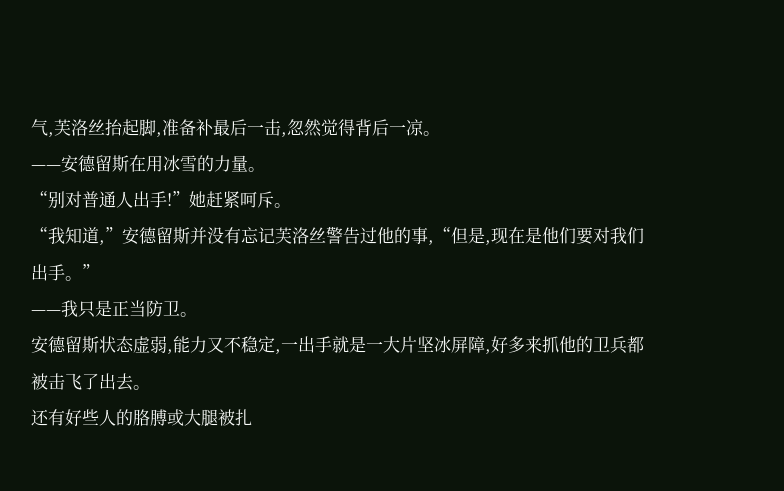气,芙洛丝抬起脚,准备补最后一击,忽然觉得背后一凉。
——安德留斯在用冰雪的力量。
“别对普通人出手!”她赶紧呵斥。
“我知道,”安德留斯并没有忘记芙洛丝警告过他的事,“但是,现在是他们要对我们出手。”
——我只是正当防卫。
安德留斯状态虚弱,能力又不稳定,一出手就是一大片坚冰屏障,好多来抓他的卫兵都被击飞了出去。
还有好些人的胳膊或大腿被扎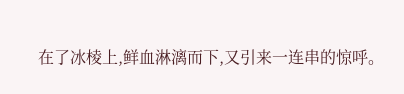在了冰棱上,鲜血淋漓而下,又引来一连串的惊呼。